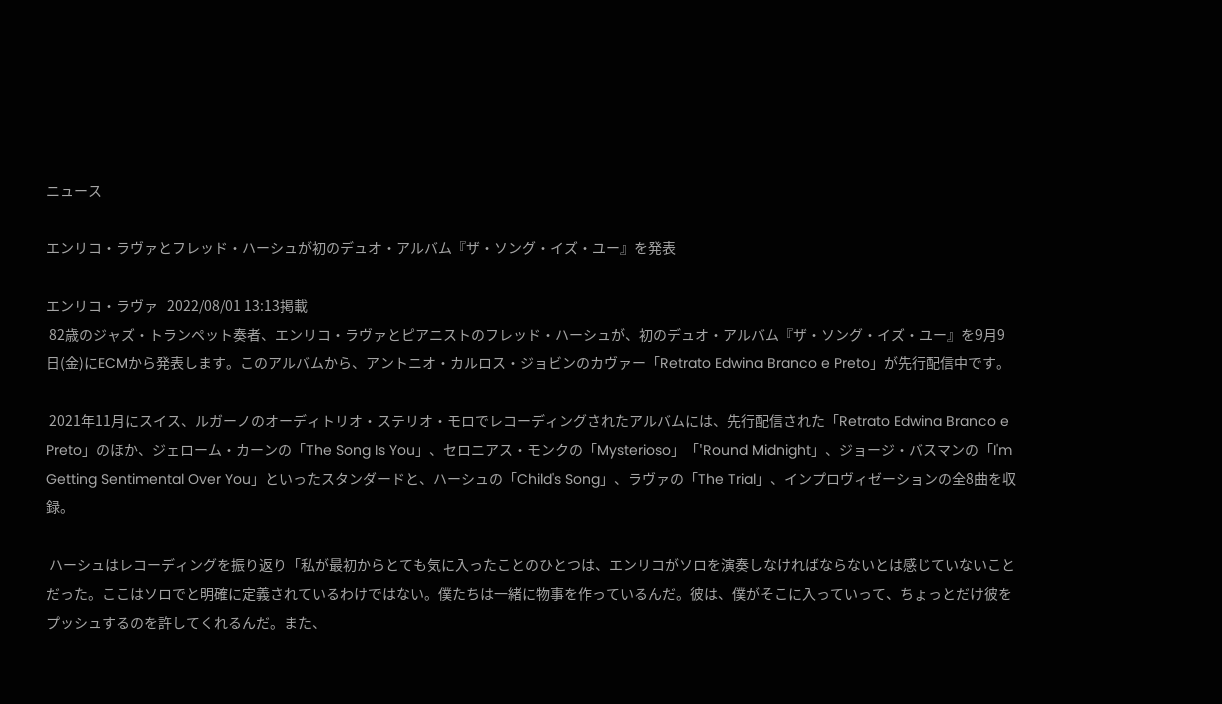ニュース

エンリコ・ラヴァとフレッド・ハーシュが初のデュオ・アルバム『ザ・ソング・イズ・ユー』を発表

エンリコ・ラヴァ   2022/08/01 13:13掲載
 82歳のジャズ・トランペット奏者、エンリコ・ラヴァとピアニストのフレッド・ハーシュが、初のデュオ・アルバム『ザ・ソング・イズ・ユー』を9月9日(金)にECMから発表します。このアルバムから、アントニオ・カルロス・ジョビンのカヴァー「Retrato Edwina Branco e Preto」が先行配信中です。

 2021年11月にスイス、ルガーノのオーディトリオ・ステリオ・モロでレコーディングされたアルバムには、先行配信された「Retrato Edwina Branco e Preto」のほか、ジェローム・カーンの「The Song Is You」、セロニアス・モンクの「Mysterioso」「'Round Midnight」、ジョージ・バスマンの「I'm Getting Sentimental Over You」といったスタンダードと、ハーシュの「Child's Song」、ラヴァの「The Trial」、インプロヴィゼーションの全8曲を収録。

 ハーシュはレコーディングを振り返り「私が最初からとても気に入ったことのひとつは、エンリコがソロを演奏しなければならないとは感じていないことだった。ここはソロでと明確に定義されているわけではない。僕たちは一緒に物事を作っているんだ。彼は、僕がそこに入っていって、ちょっとだけ彼をプッシュするのを許してくれるんだ。また、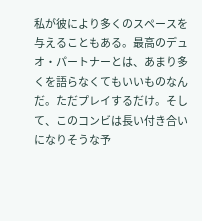私が彼により多くのスペースを与えることもある。最高のデュオ・パートナーとは、あまり多くを語らなくてもいいものなんだ。ただプレイするだけ。そして、このコンビは長い付き合いになりそうな予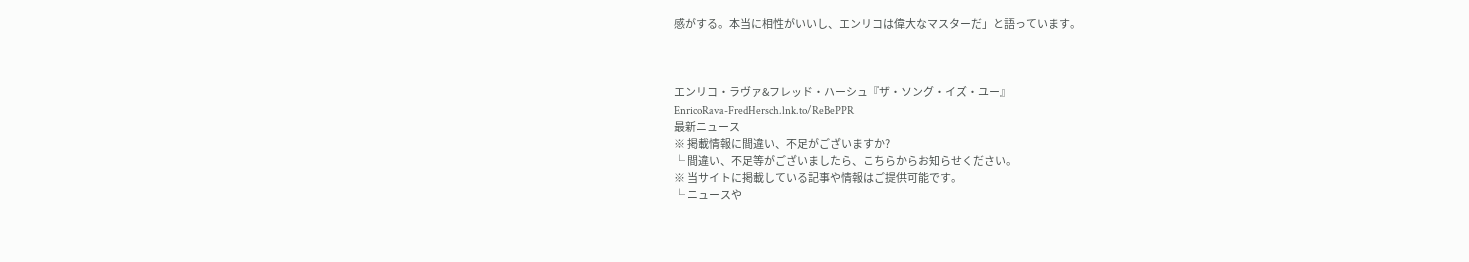感がする。本当に相性がいいし、エンリコは偉大なマスターだ」と語っています。



エンリコ・ラヴァ&フレッド・ハーシュ『ザ・ソング・イズ・ユー』
EnricoRava-FredHersch.lnk.to/ReBePPR
最新ニュース
※ 掲載情報に間違い、不足がございますか?
└ 間違い、不足等がございましたら、こちらからお知らせください。
※ 当サイトに掲載している記事や情報はご提供可能です。
└ ニュースや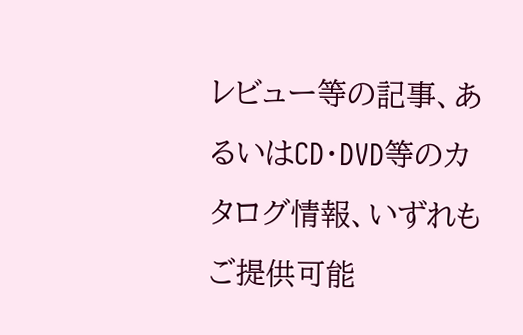レビュー等の記事、あるいはCD・DVD等のカタログ情報、いずれもご提供可能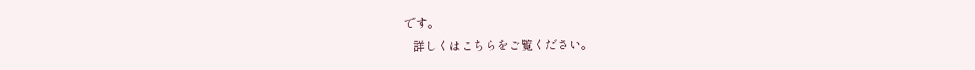です。
   詳しくはこちらをご覧ください。